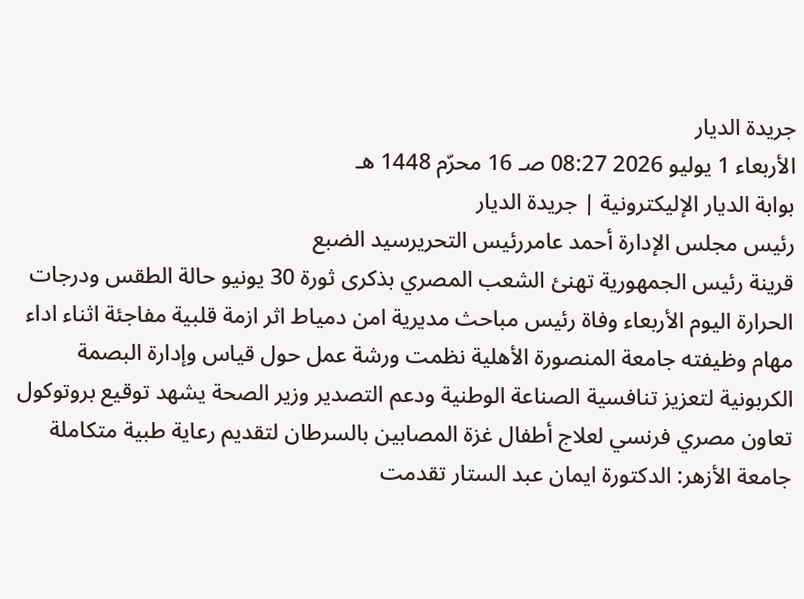جريدة الديار
الأربعاء 1 يوليو 2026 08:27 صـ 16 محرّم 1448 هـ
بوابة الديار الإليكترونية | جريدة الديار
رئيس مجلس الإدارة أحمد عامررئيس التحريرسيد الضبع
قرينة رئيس الجمهورية تهنئ الشعب المصري بذكرى ثورة 30 يونيو حالة الطقس ودرجات الحرارة اليوم الأربعاء وفاة رئيس مباحث مديرية امن دمياط اثر ازمة قلبية مفاجئة اثناء اداء مهام وظيفته جامعة المنصورة الأهلية نظمت ورشة عمل حول قياس وإدارة البصمة الكربونية لتعزيز تنافسية الصناعة الوطنية ودعم التصدير وزير الصحة يشهد توقيع بروتوكول تعاون مصري فرنسي لعلاج أطفال غزة المصابين بالسرطان لتقديم رعاية طبية متكاملة جامعة الأزهر: الدكتورة ايمان عبد الستار تقدمت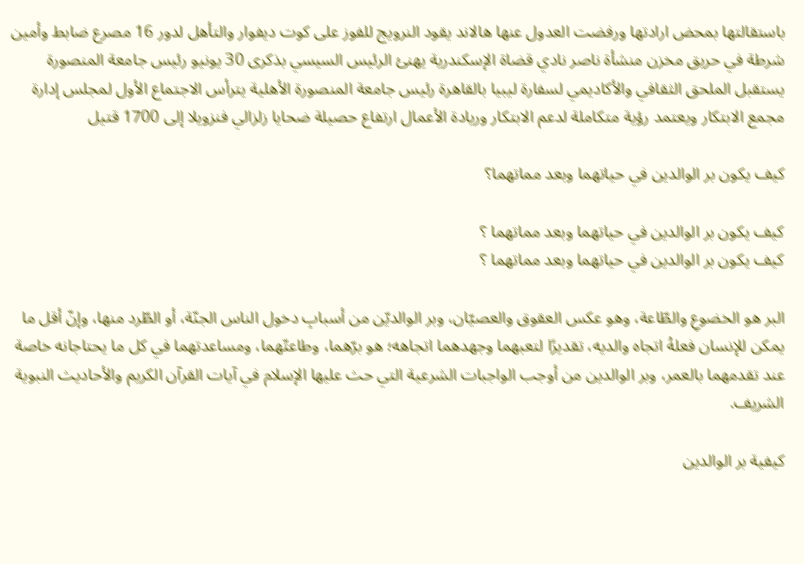باستقالتها بمحض ارادتها ورفضت العدول عنها هالاند يقود النرويج للفوز على كوت ديفوار والتأهل لدور 16 مصرع ضابط وأمين شرطة في حريق مخزن منشأة ناصر نادي قضاة الإسكندرية يهنئ الرئيس السيسي بذكرى 30 يونيو رئيس جامعة المنصورة يستقبل الملحق الثقافي والأكاديمي لسفارة ليبيا بالقاهرة رئيس جامعة المنصورة الأهلية يترأس الاجتماع الأول لمجلس إدارة مجمع الابتكار ويعتمد رؤية متكاملة لدعم الابتكار وريادة الأعمال ارتفاع حصيلة ضحايا زلزالي فنزويلا إلى 1700 قتيل

كيف يكون بر الوالدين في حياتهما وبعد مماتهما؟

كيف يكون بر الوالدين في حياتهما وبعد مماتهما ؟
كيف يكون بر الوالدين في حياتهما وبعد مماتهما ؟

البر هو الخضوعِ والطّاعة، وهو عكس العقوق والعصيّان، وبر الوالديّن من أسبابِ دخول الناس الجنّة، أو الطّرد منها، وإنّ أقل ما يمكن للإنسان فعلهُ اتجاه والديه، تقديرًا لتعبهما وجهدهما اتجاهه؛ هو برّهما، وطاعتّهما، ومساعدتهما في كل ما يحتاجانه خاصة عند تقدمهما بالعمر، وبر الوالدين من أوجب الواجبات الشرعية التي حث عليها الإسلام في آيات القرآن الكريم والأحاديث النبوية الشريف.

كيفية بر الوالدين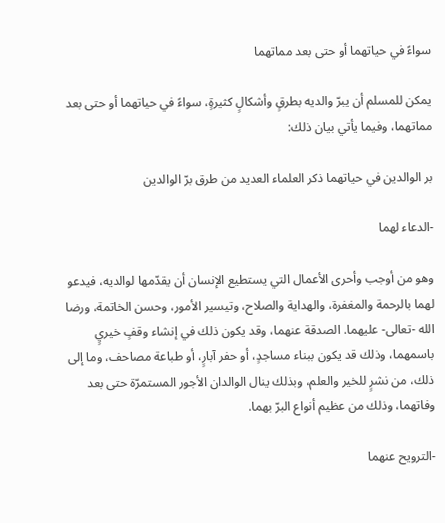سواءً في حياتهما أو حتى بعد مماتهما

يمكن للمسلم أن يبرّ والديه بطرقٍ وأشكالٍ كثيرةٍ، سواءً في حياتهما أو حتى بعد مماتهما، وفيما يأتي بيان ذلك:

بر الوالدين في حياتهما ذكر العلماء العديد من طرق برّ الوالدين

-الدعاء لهما

وهو من أوجب وأحرى الأعمال التي يستطيع الإنسان أن يقدّمها لوالديه، فيدعو لهما بالرحمة والمغفرة، والهداية والصلاح، وتيسير الأمور، وحسن الخاتمة، ورضا الله -تعالى- عليهما. الصدقة عنهما، وقد يكون ذلك في إنشاء وقفٍ خيريٍ باسمهما، وذلك قد يكون ببناء مساجدٍ، أو حفر آبارٍ، أو طباعة مصاحف، وما إلى ذلك، من نشرٍ للخير والعلم، وبذلك ينال الوالدان الأجور المستمرّة حتى بعد وفاتهما، وذلك من عظيم أنواع البرّ بهما.

-الترويح عنهما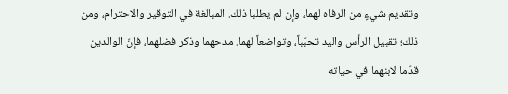وتقديم شيءٍ من الرفاه لهما، وإن لم يطلبا ذلك. المبالغة في التوقير والاحترام، ومن ذلك؛ تقبيل الرأس واليد تحبّباً، وتواضعاً لهما. مدحهما وذكر فضلهما، فإنّ الوالدين قدّما لابنهما في حياته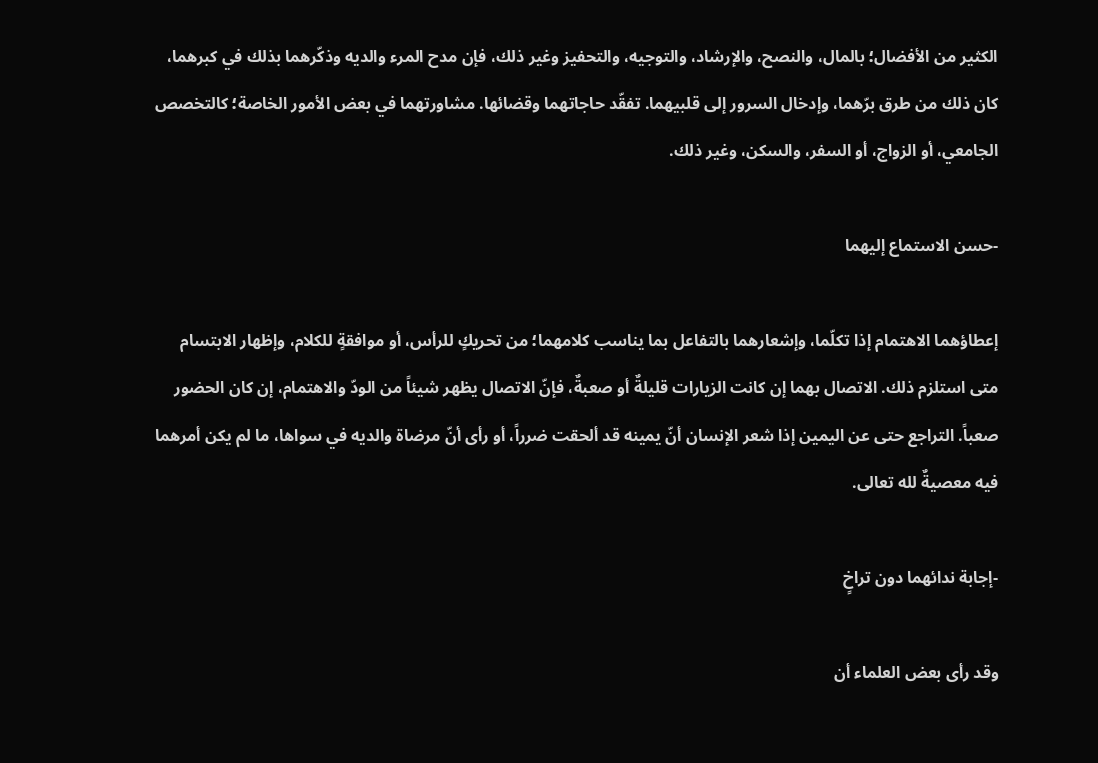الكثير من الأفضال؛ بالمال، والنصح، والإرشاد، والتوجيه، والتحفيز وغير ذلك، فإن مدح المرء والديه وذكّرهما بذلك في كبرهما، كان ذلك من طرق برّهما، وإدخال السرور إلى قلبيهما. تفقّد حاجاتهما وقضائها. مشاورتهما في بعض الأمور الخاصة؛ كالتخصص الجامعي، أو الزواج، أو السفر، والسكن، وغير ذلك.

-حسن الاستماع إليهما

إعطاؤهما الاهتمام إذا تكلّما، وإشعارهما بالتفاعل بما يناسب كلامهما؛ من تحريكٍ للرأس، أو موافقةٍ للكلام، وإظهار الابتسام متى استلزم ذلك. الاتصال بهما إن كانت الزيارات قليلةٌ أو صعبةٌ، فإنّ الاتصال يظهر شيئاً من الودّ والاهتمام، إن كان الحضور صعباً. التراجع حتى عن اليمين إذا شعر الإنسان أنّ يمينه قد ألحقت ضرراً، أو رأى أنّ مرضاة والديه في سواها، ما لم يكن أمرهما فيه معصيةٌ لله تعالى.

-إجابة ندائهما دون تراخٍ

وقد رأى بعض العلماء أن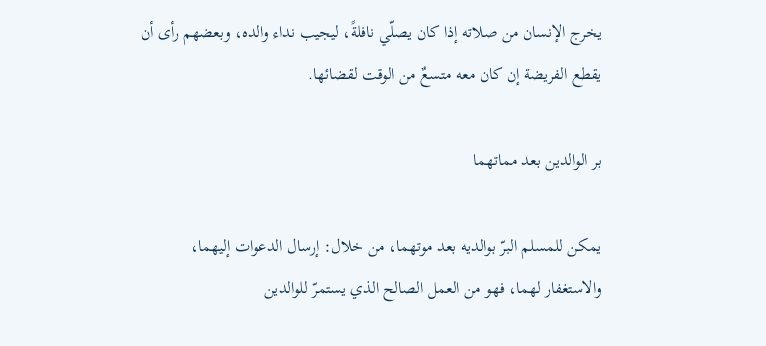يخرج الإنسان من صلاته إذا كان يصلّي نافلةً، ليجيب نداء والده، وبعضهم رأى أن يقطع الفريضة إن كان معه متسعٌ من الوقت لقضائها.

بر الوالدين بعد مماتهما

يمكن للمسلم البرّ بوالديه بعد موتهما، من خلال: إرسال الدعوات إليهما، والاستغفار لهما، فهو من العمل الصالح الذي يستمرّ للوالدين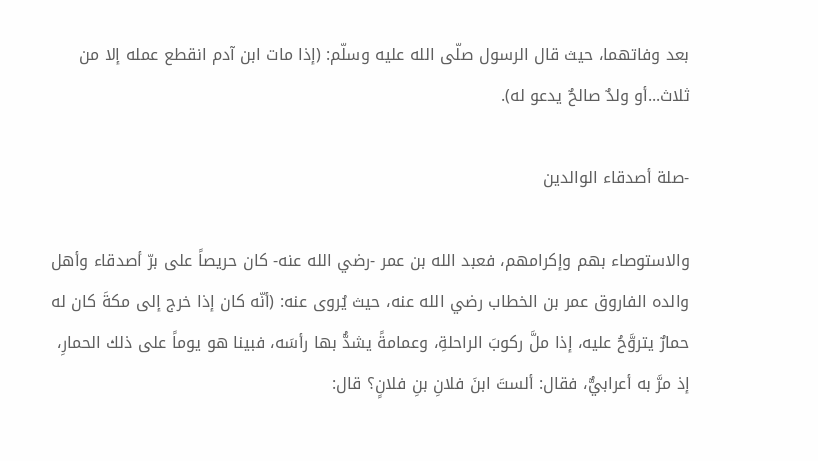بعد وفاتهما، حيث قال الرسول صلّى الله عليه وسلّم: (إذا مات ابن آدم انقطع عمله إلا من ثلاث...أو ولدٌ صالحٌ يدعو له).

-صلة أصدقاء الوالدين

والاستوصاء بهم وإكرامهم، فعبد الله بن عمر -رضي الله عنه- كان حريصاً على برّ أصدقاء وأهل والده الفاروق عمر بن الخطاب رضي الله عنه، حيث يُروى عنه: (أنّه كان إذا خرج إلى مكةَ كان له حمارٌ يتروَّحُ عليه، إذا ملَّ ركوبَ الراحلةِ، وعمامةً يشدُّ بها رأسَه، فبينا هو يوماً على ذلك الحمارِ، إذ مرَّ به أعرابيٌّ، فقال: ألستَ ابنَ فلانِ بنِ فلانٍ؟ قال: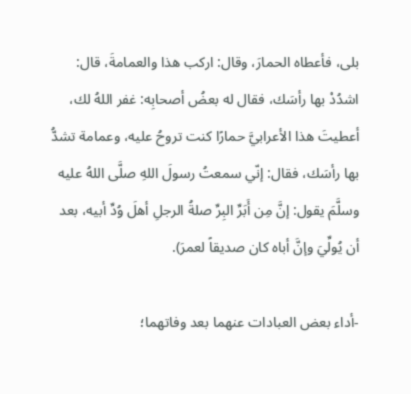بلى، فأعطاه الحمارَ، وقال: اركب هذا والعمامةَ، قال: اشدُدْ بها رأسَك، فقال له بعضُ أصحابِه: غفر اللهُ لك، أعطيتَ هذا الأعرابيَّ حمارًا كنت تروحُ عليه، وعمامة تشدُّ بها رأسَك، فقال: إنّي سمعتُ رسولَ اللهِ صلَّى اللهُ عليه وسلَّمَ يقول: إنَّ مِن أَبَرِّ البِرِّ صلةُ الرجلِ أهلَ وُدِّ أبيه، بعد أن يُولِّيَ وإنَّ أباه كان صديقاً لعمرَ).

-أداء بعض العبادات عنهما بعد وفاتهما؛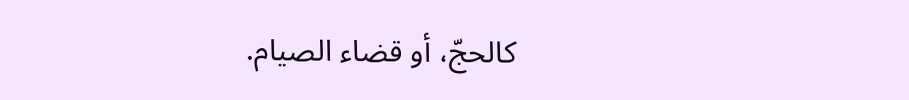كالحجّ، أو قضاء الصيام.